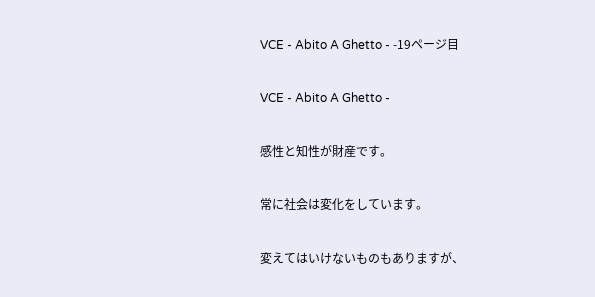VCE - Abito A Ghetto - -19ページ目

VCE - Abito A Ghetto -

感性と知性が財産です。

常に社会は変化をしています。

変えてはいけないものもありますが、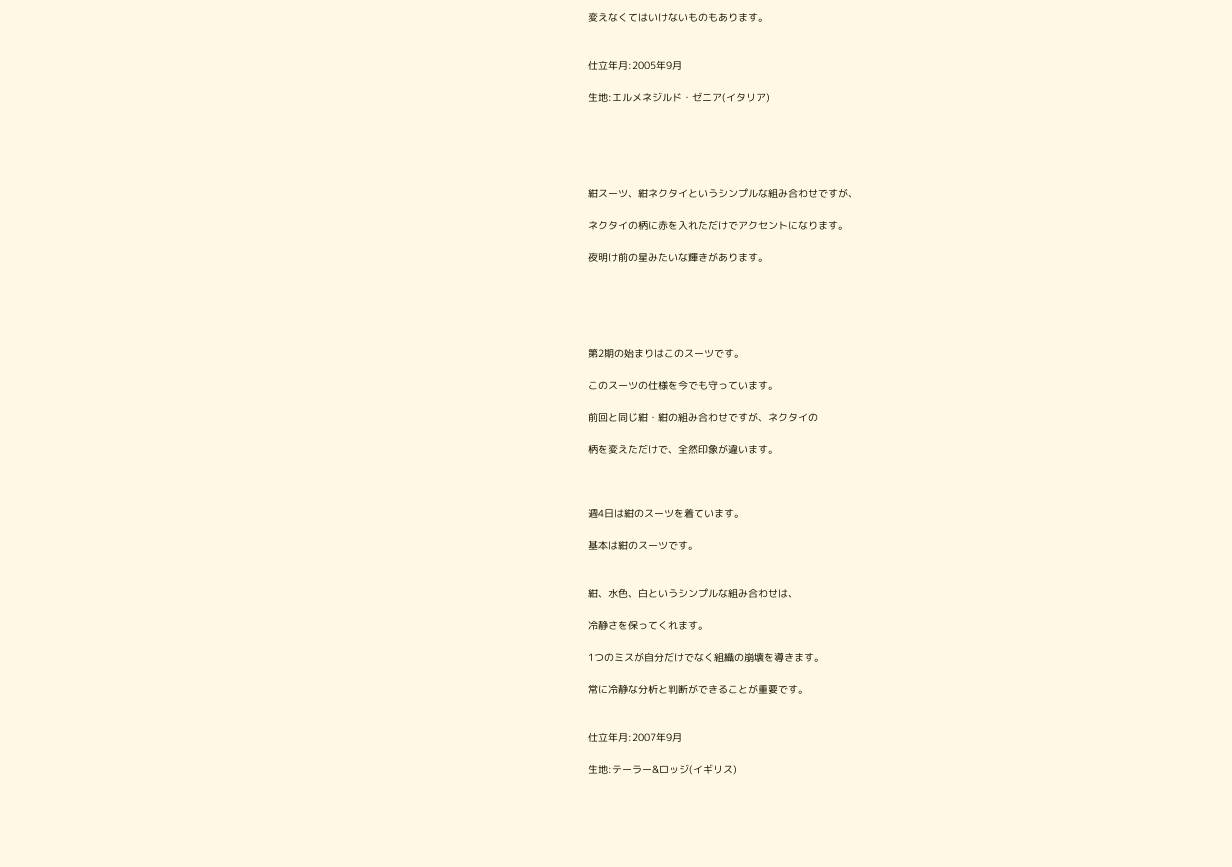変えなくてはいけないものもあります。


仕立年月:2005年9月

生地:エルメネジルド・ゼニア(イタリア)





紺スーツ、紺ネクタイというシンプルな組み合わせですが、

ネクタイの柄に赤を入れただけでアクセントになります。

夜明け前の星みたいな輝きがあります。





第2期の始まりはこのスーツです。

このスーツの仕様を今でも守っています。

前回と同じ紺・紺の組み合わせですが、ネクタイの

柄を変えただけで、全然印象が違います。



週4日は紺のスーツを着ています。

基本は紺のスーツです。


紺、水色、白というシンプルな組み合わせは、

冷静さを保ってくれます。

1つのミスが自分だけでなく組織の崩壊を導きます。

常に冷静な分析と判断ができることが重要です。


仕立年月:2007年9月

生地:テーラー&ロッジ(イギリス)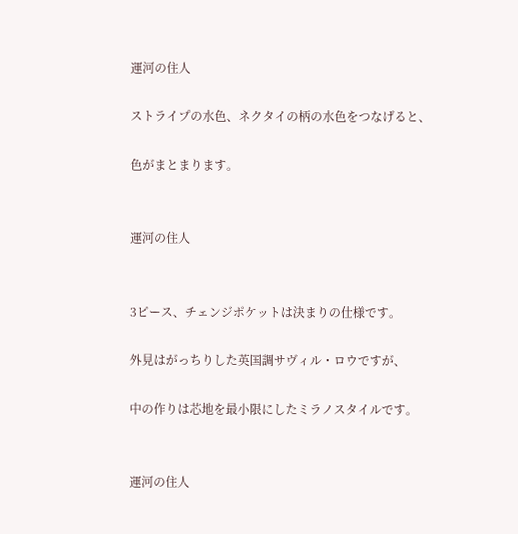運河の住人

ストライプの水色、ネクタイの柄の水色をつなげると、

色がまとまります。


運河の住人


3ピース、チェンジポケットは決まりの仕様です。

外見はがっちりした英国調サヴィル・ロウですが、

中の作りは芯地を最小限にしたミラノスタイルです。


運河の住人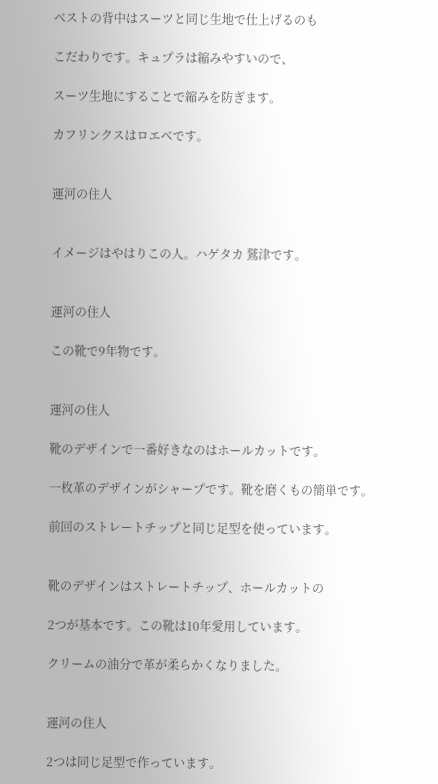ベストの背中はスーツと同じ生地で仕上げるのも

こだわりです。キュプラは縮みやすいので、

スーツ生地にすることで縮みを防ぎます。

カフリンクスはロエベです。


運河の住人


イメージはやはりこの人。ハゲタカ 鷲津です。


運河の住人

この靴で9年物です。


運河の住人

靴のデザインで一番好きなのはホールカットです。

一枚革のデザインがシャープです。靴を磨くもの簡単です。

前回のストレートチップと同じ足型を使っています。


靴のデザインはストレートチップ、ホールカットの

2つが基本です。この靴は10年愛用しています。

クリームの油分で革が柔らかくなりました。


運河の住人

2つは同じ足型で作っています。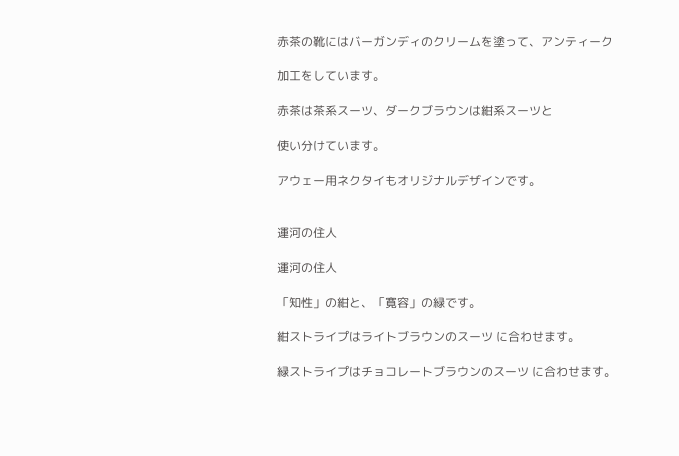赤茶の靴にはバーガンディのクリームを塗って、アンティーク

加工をしています。

赤茶は茶系スーツ、ダークブラウンは紺系スーツと

使い分けています。

アウェー用ネクタイもオリジナルデザインです。


運河の住人

運河の住人

「知性」の紺と、「寛容」の緑です。

紺ストライプはライトブラウンのスーツ に合わせます。

緑ストライプはチョコレートブラウンのスーツ に合わせます。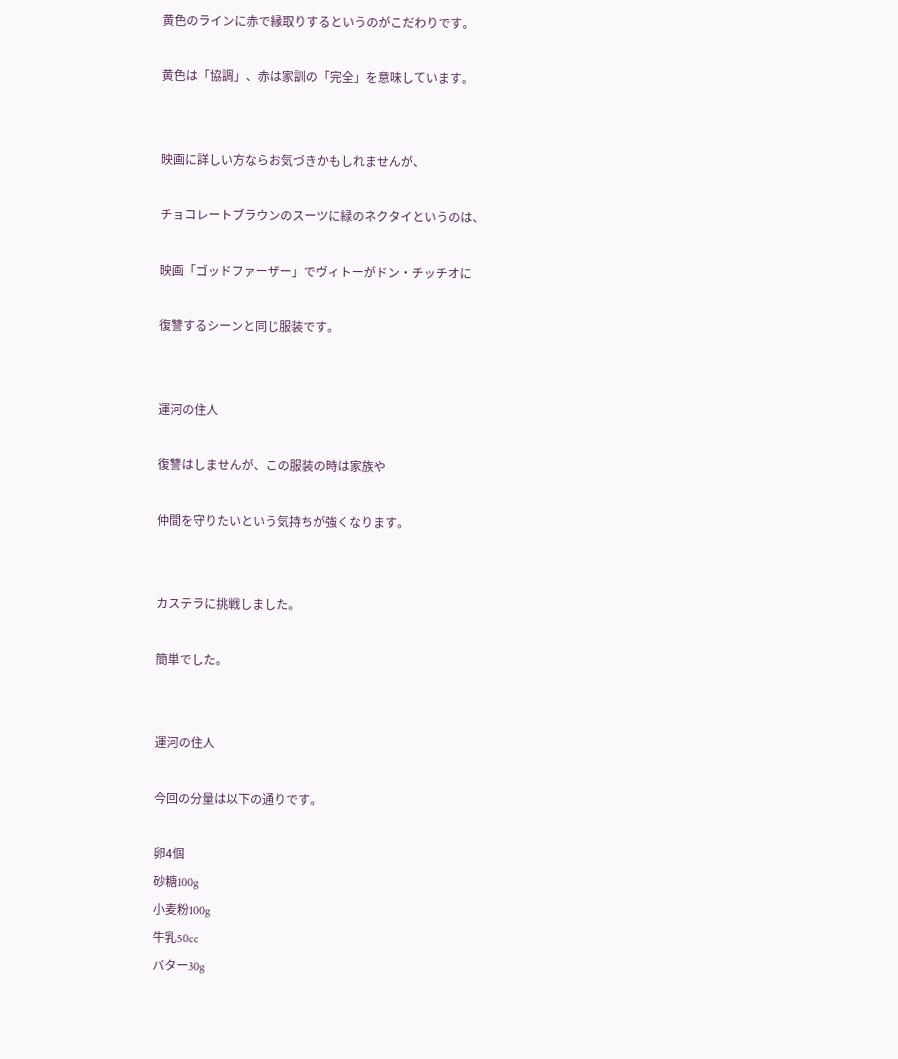黄色のラインに赤で縁取りするというのがこだわりです。

黄色は「協調」、赤は家訓の「完全」を意味しています。


映画に詳しい方ならお気づきかもしれませんが、

チョコレートブラウンのスーツに緑のネクタイというのは、

映画「ゴッドファーザー」でヴィトーがドン・チッチオに

復讐するシーンと同じ服装です。


運河の住人

復讐はしませんが、この服装の時は家族や

仲間を守りたいという気持ちが強くなります。


カステラに挑戦しました。

簡単でした。


運河の住人

今回の分量は以下の通りです。

卵4個
砂糖100g
小麦粉100g
牛乳50cc
バター30g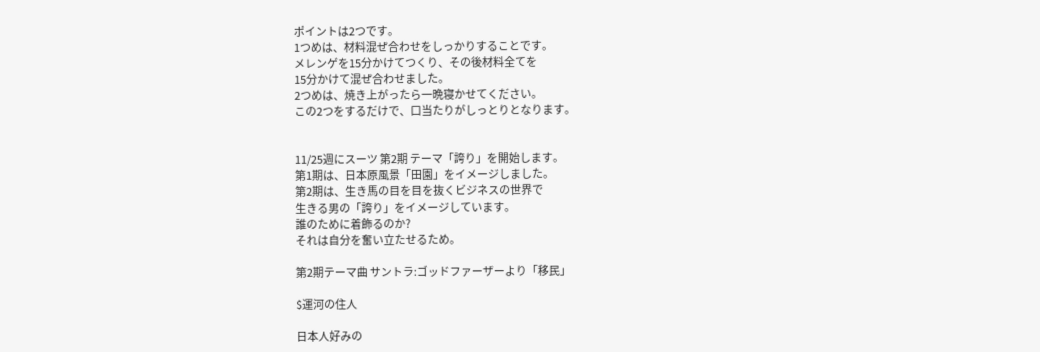ポイントは2つです。
1つめは、材料混ぜ合わせをしっかりすることです。
メレンゲを15分かけてつくり、その後材料全てを
15分かけて混ぜ合わせました。
2つめは、焼き上がったら一晩寝かせてください。
この2つをするだけで、口当たりがしっとりとなります。


11/25週にスーツ 第2期 テーマ「誇り」を開始します。
第1期は、日本原風景「田園」をイメージしました。
第2期は、生き馬の目を目を抜くビジネスの世界で
生きる男の「誇り」をイメージしています。
誰のために着飾るのか?
それは自分を奮い立たせるため。

第2期テーマ曲 サントラ:ゴッドファーザーより「移民」

$運河の住人

日本人好みの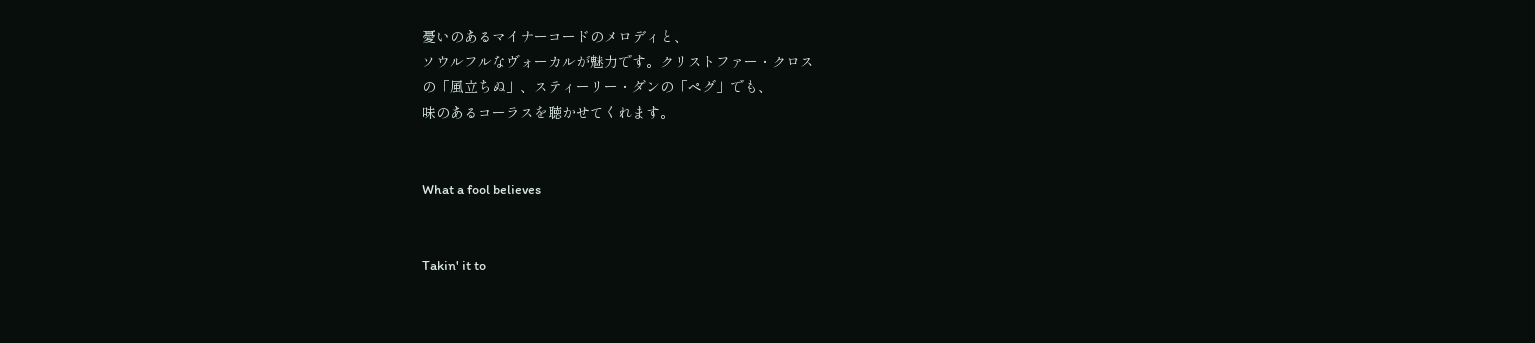憂いのあるマイナーコードのメロディと、
ソウルフルなヴォーカルが魅力です。クリストファー・クロス
の「風立ちぬ」、スティーリー・ダンの「ペグ」でも、
味のあるコーラスを聴かせてくれます。


What a fool believes


Takin' it to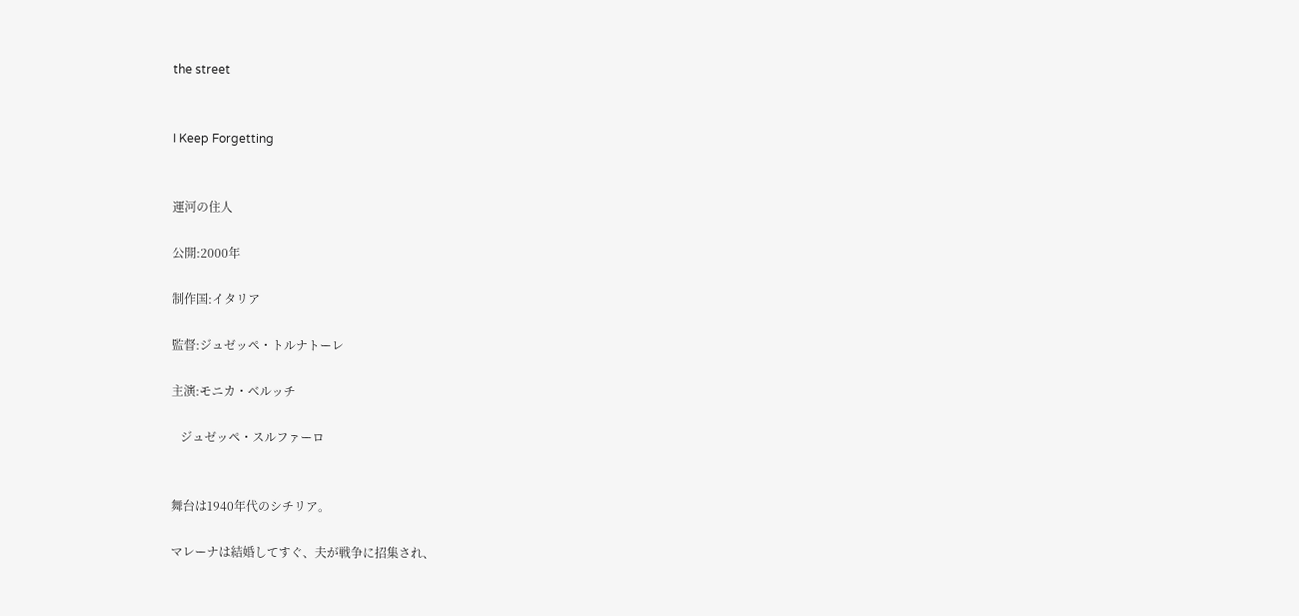the street


I Keep Forgetting


運河の住人

公開:2000年

制作国:イタリア

監督:ジュゼッペ・トルナトーレ

主演:モニカ・ベルッチ

   ジュゼッペ・スルファーロ


舞台は1940年代のシチリア。

マレーナは結婚してすぐ、夫が戦争に招集され、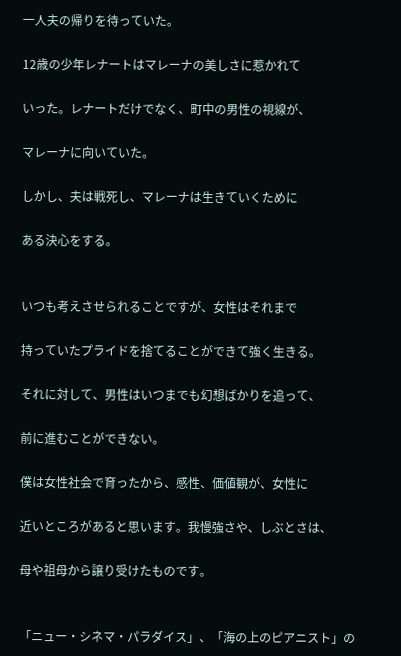一人夫の帰りを待っていた。

12歳の少年レナートはマレーナの美しさに惹かれて

いった。レナートだけでなく、町中の男性の視線が、

マレーナに向いていた。

しかし、夫は戦死し、マレーナは生きていくために

ある決心をする。


いつも考えさせられることですが、女性はそれまで

持っていたプライドを捨てることができて強く生きる。

それに対して、男性はいつまでも幻想ばかりを追って、

前に進むことができない。

僕は女性社会で育ったから、感性、価値観が、女性に

近いところがあると思います。我慢強さや、しぶとさは、

母や祖母から譲り受けたものです。


「ニュー・シネマ・パラダイス」、「海の上のピアニスト」の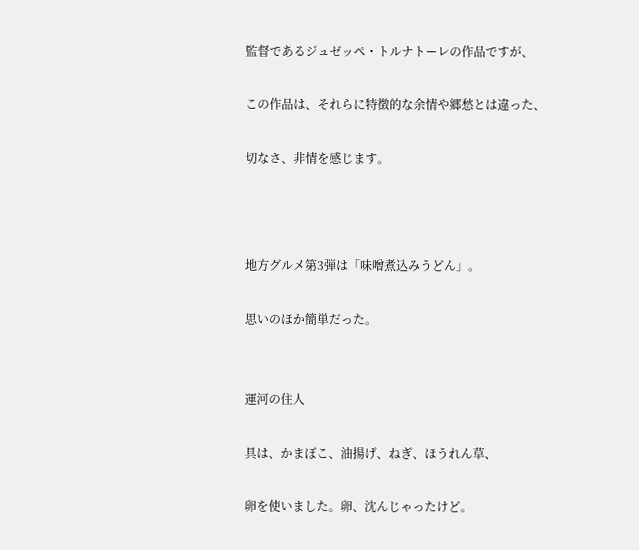監督であるジュゼッペ・トルナトーレの作品ですが、

この作品は、それらに特徴的な余情や郷愁とは違った、

切なさ、非情を感じます。



地方グルメ第3弾は「味噌煮込みうどん」。

思いのほか簡単だった。


運河の住人

具は、かまぼこ、油揚げ、ねぎ、ほうれん草、

卵を使いました。卵、沈んじゃったけど。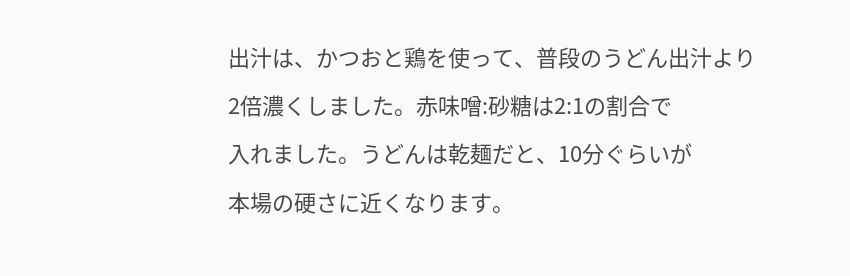出汁は、かつおと鶏を使って、普段のうどん出汁より

2倍濃くしました。赤味噌:砂糖は2:1の割合で

入れました。うどんは乾麺だと、10分ぐらいが

本場の硬さに近くなります。